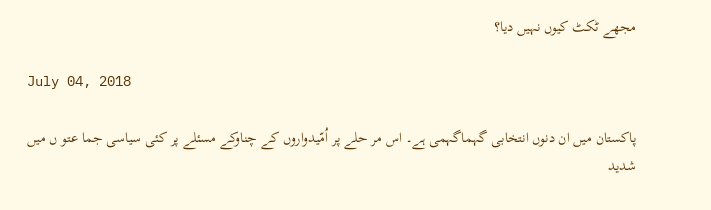مجھے ٹکٹ کیوں نہیں دیا؟

July 04, 2018

پاکستان میں ان دنوں انتخابی گہماگہمی ہے۔ اس مر حلے پر اُمّیدواروں کے چناوکے مسئلے پر کئی سیاسی جما عتو ں میں شدید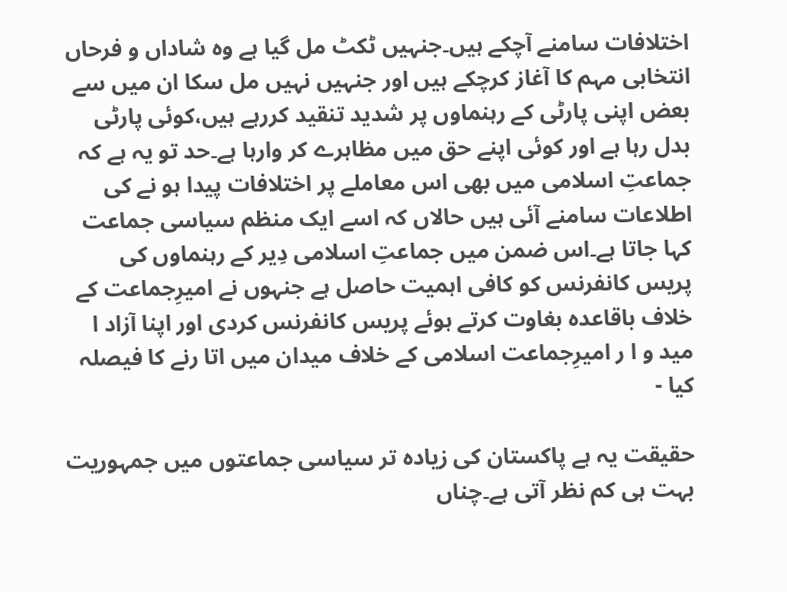اختلافات سامنے آچکے ہیں۔جنہیں ٹکٹ مل گیا ہے وہ شاداں و فرحاں انتخابی مہم کا آغاز کرچکے ہیں اور جنہیں نہیں مل سکا ان میں سے بعض اپنی پارٹی کے رہنماوں پر شدید تنقید کررہے ہیں،کوئی پارٹی بدل رہا ہے اور کوئی اپنے حق میں مظاہرے کر وارہا ہے۔حد تو یہ ہے کہ جماعتِ اسلامی میں بھی اس معاملے پر اختلافات پیدا ہو نے کی اطلاعات سامنے آئی ہیں حالاں کہ اسے ایک منظم سیاسی جماعت کہا جاتا ہے۔اس ضمن میں جماعتِ اسلامی دِیر کے رہنماوں کی پریس کانفرنس کو کافی اہمیت حاصل ہے جنہوں نے امیرِجماعت کے خلاف باقاعدہ بغاوت کرتے ہوئے پریس کانفرنس کردی اور اپنا آزاد ا مید و ا ر امیرِجماعت اسلامی کے خلاف میدان میں اتا رنے کا فیصلہ کیا -

حقیقت یہ ہے پاکستان کی زیادہ تر سیاسی جماعتوں میں جمہوریت بہت ہی کم نظر آتی ہے۔چناں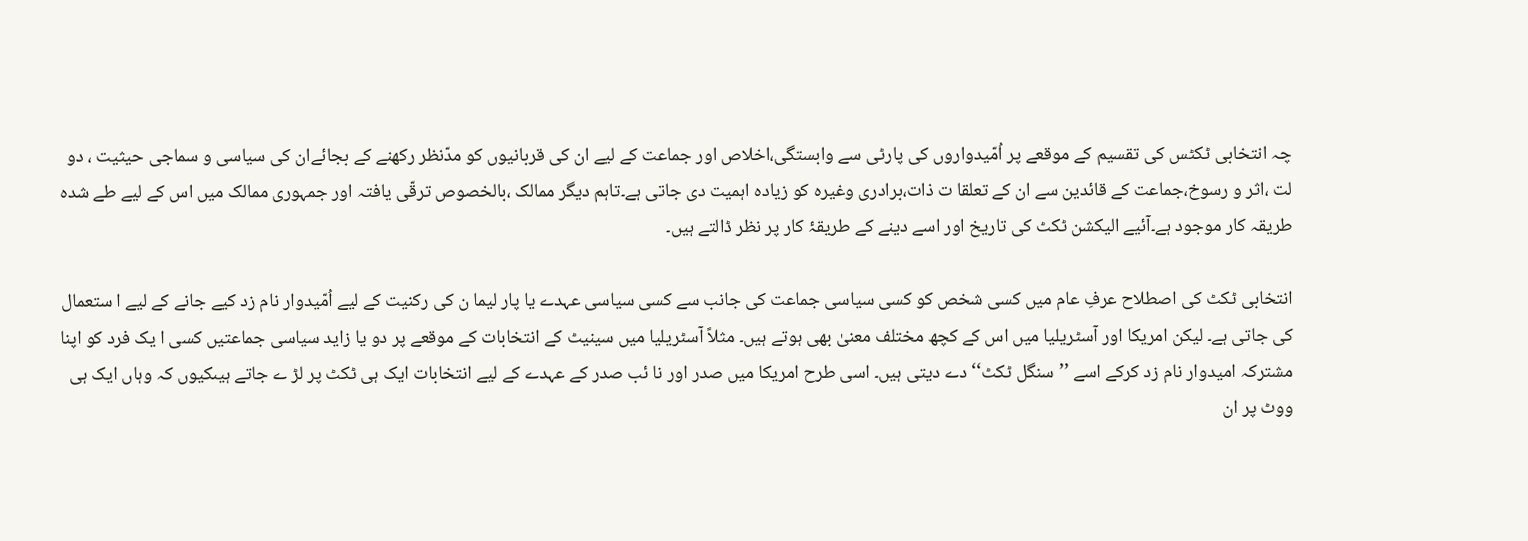چہ انتخابی ٹکٹس کی تقسیم کے موقعے پر اُمّیدواروں کی پارٹی سے وابستگی،اخلاص اور جماعت کے لیے ان کی قربانیوں کو مدّنظر رکھنے کے بجائےان کی سیاسی و سماجی حیثیت ، دو لت ،اثر و رسوخ،جماعت کے قائدین سے ان کے تعلقا ت ذات،برادری وغیرہ کو زیادہ اہمیت دی جاتی ہے۔تاہم دیگر ممالک ،بالخصوص ترقّی یافتہ اور جمہوری ممالک میں اس کے لیے طے شدہ طریقہ کار موجود ہے۔آئیے الیکشن ٹکٹ کی تاریخ اور اسے دینے کے طریقۂ کار پر نظر ڈالتے ہیں۔

انتخابی ٹکٹ کی اصطلاح عرفِ عام میں کسی شخص کو کسی سیاسی جماعت کی جانب سے کسی سیاسی عہدے یا پار لیما ن کی رکنیت کے لیے اُمّیدوار نام زد کیے جانے کے لیے ا ستعمال کی جاتی ہے۔ لیکن امریکا اور آسٹریلیا میں اس کے کچھ مختلف معنیٰ بھی ہوتے ہیں۔ مثلاً آسٹریلیا میں سینیٹ کے انتخابات کے موقعے پر دو یا زاید سیاسی جماعتیں کسی ا یک فرد کو اپنا مشترکہ امیدوار نام زد کرکے اسے ’’سنگل ٹکٹ‘‘ دے دیتی ہیں۔ اسی طرح امریکا میں صدر اور نا ئب صدر کے عہدے کے لیے انتخابات ایک ہی ٹکٹ پر لڑ ے جاتے ہیںکیوں کہ وہاں ایک ہی ووٹ پر ان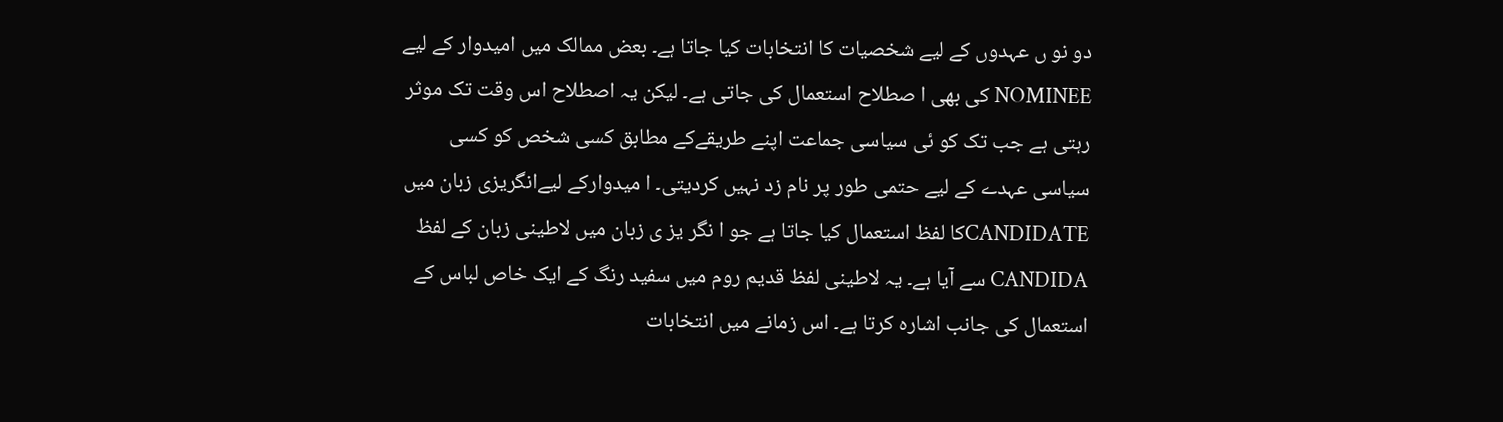دو نو ں عہدوں کے لیے شخصیات کا انتخابات کیا جاتا ہے۔ بعض ممالک میں امیدوار کے لیے NOMINEE کی بھی ا صطلاح استعمال کی جاتی ہے۔ لیکن یہ اصطلاح اس وقت تک موثر رہتی ہے جب تک کو ئی سیاسی جماعت اپنے طریقےکے مطابق کسی شخص کو کسی سیاسی عہدے کے لیے حتمی طور پر نام زد نہیں کردیتی۔ ا میدوارکے لیےانگریزی زبان میں CANDIDATEکا لفظ استعمال کیا جاتا ہے جو ا نگر یز ی زبان میں لاطینی زبان کے لفظ CANDIDA سے آیا ہے۔ یہ لاطینی لفظ قدیم روم میں سفید رنگ کے ایک خاص لباس کے استعمال کی جانب اشارہ کرتا ہے۔ اس زمانے میں انتخابات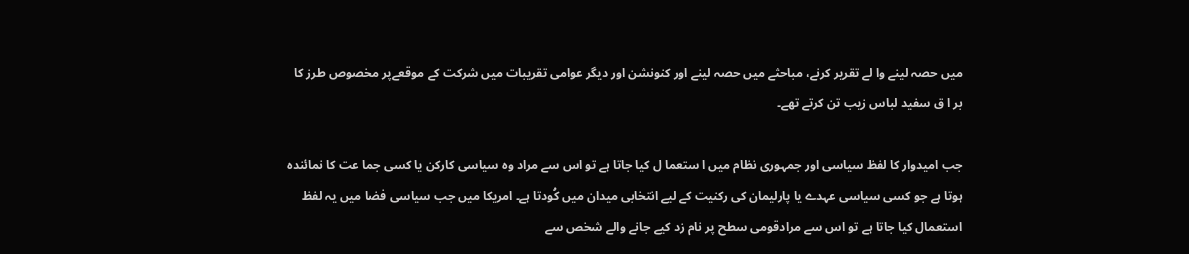میں حصہ لینے وا لے تقریر کرنے، مباحثے میں حصہ لینے اور کنونشن اور دیگر عوامی تقریبات میں شرکت کے موقعےپر مخصوص طرز کا بر ا ق سفید لباس زیب تن کرتے تھے۔

جب امیدوار کا لفظ سیاسی اور جمہوری نظام میں ا ستعما ل کیا جاتا ہے تو اس سے مراد وہ سیاسی کارکن یا کسی جما عت کا نمائندہ ہوتا ہے جو کسی سیاسی عہدے یا پارلیمان کی رکنیت کے لیے انتخابی میدان میں کُودتا ہے۔ امریکا میں جب سیاسی فضا میں یہ لفظ استعمال کیا جاتا ہے تو اس سے مرادقومی سطح پر نام زد کیے جانے والے شخص سے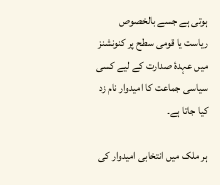ہوتی ہے جسے بالخصوص ریاست یا قومی سطح پر کنونشنز میں عہدۂ صدارت کے لیے کسی سیاسی جماعت کا امیدوار نام زد کیا جاتا ہے۔

ہر ملک میں انتخابی امیدوار کی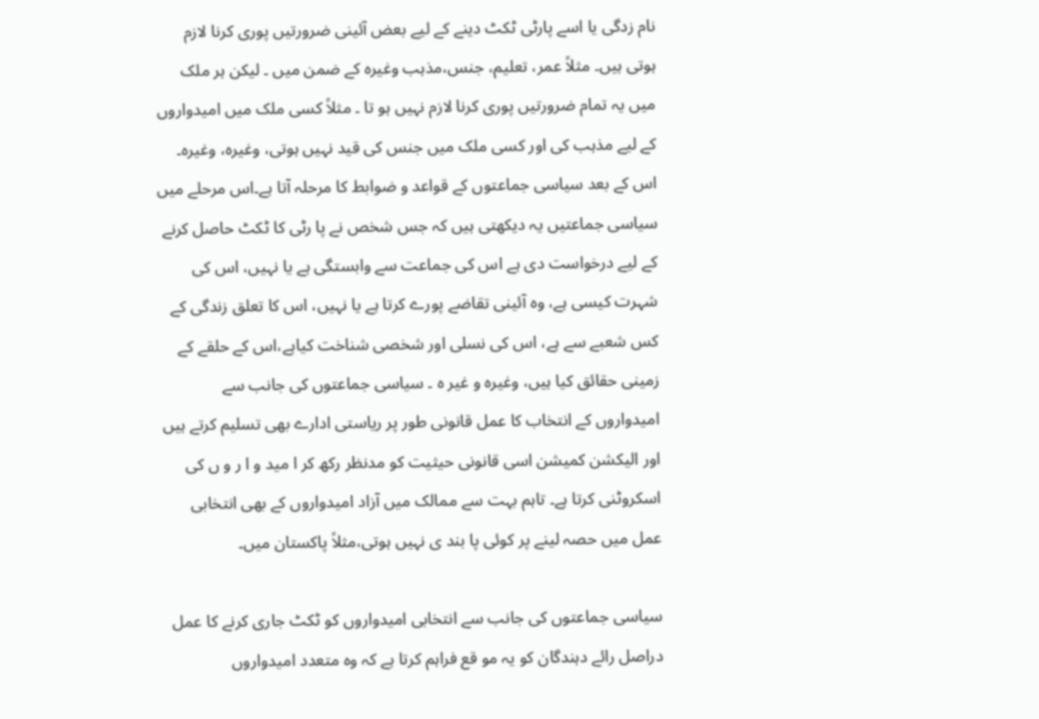نام زدگی یا اسے پارٹی ٹکٹ دینے کے لیے بعض آئینی ضرورتیں پوری کرنا لازم ہوتی ہیں۔ مثلاً عمر، تعلیم، جنس،مذہب وغیرہ کے ضمن میں ۔ لیکن ہر ملک میں یہ تمام ضرورتیں پوری کرنا لازم نہیں ہو تا ۔ مثلاً کسی ملک میں امیدواروں کے لیے مذہب کی اور کسی ملک میں جنس کی قید نہیں ہوتی، وغیرہ، وغیرہ۔ اس کے بعد سیاسی جماعتوں کے قواعد و ضوابط کا مرحلہ آتا ہے۔اس مرحلے میں سیاسی جماعتیں یہ دیکھتی ہیں کہ جس شخص نے پا رٹی کا ٹکٹ حاصل کرنے کے لیے درخواست دی ہے اس کی جماعت سے وابستگی ہے یا نہیں، اس کی شہرت کیسی ہے، وہ آئینی تقاضے پورے کرتا ہے یا نہیں، اس کا تعلق زندگی کے کس شعبے سے ہے، اس کی نسلی اور شخصی شناخت کیاہے،اس کے حلقے کے زمینی حقائق کیا ہیں، وغیرہ و غیر ہ ۔ سیاسی جماعتوں کی جانب سے امیدواروں کے انتخاب کا عمل قانونی طور پر ریاستی ادارے بھی تسلیم کرتے ہیں اور الیکشن کمیشن اسی قانونی حیثیت کو مدنظر رکھ کر ا مید و ا ر و ں کی اسکروٹنی کرتا ہے۔ تاہم بہت سے ممالک میں آزاد امیدواروں کے بھی انتخابی عمل میں حصہ لینے پر کوئی پا بند ی نہیں ہوتی،مثلاً پاکستان میں۔

سیاسی جماعتوں کی جانب سے انتخابی امیدواروں کو ٹکٹ جاری کرنے کا عمل دراصل رائے دہندگان کو یہ مو قع فراہم کرتا ہے کہ وہ متعدد امیدواروں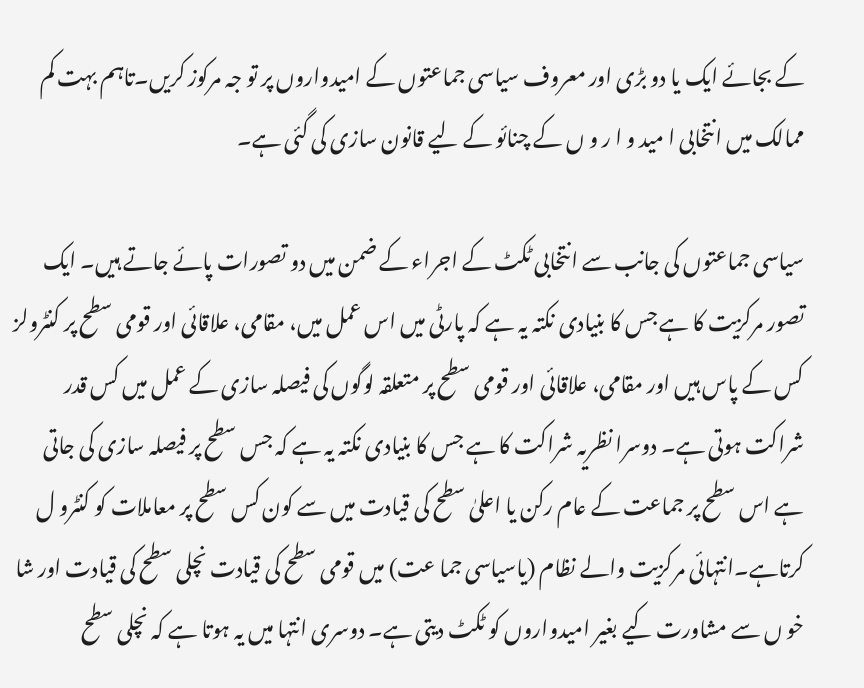کے بجائے ایک یا دو بڑی اور معروف سیاسی جماعتوں کے امیدواروں پر تو جہ مرکوز کریں۔تاہم بہت کم ممالک میں انتخابی ا مید و ا ر و ں کے چنائو کے لیے قانون سازی کی گئی ہے۔

سیاسی جماعتوں کی جانب سے انتخابی ٹکٹ کے اجراء کے ضمن میں دو تصورات پائے جاتے ہیں۔ ایک تصور مرکزیت کا ہے جس کا بنیادی نکتہ یہ ہے کہ پارٹی میں اس عمل میں، مقامی، علاقائی اور قومی سطح پر کنٹرولز کس کے پاس ہیں اور مقامی، علاقائی اور قومی سطح پر متعلقہ لوگوں کی فیصلہ سازی کے عمل میں کس قدر شراکت ہوتی ہے۔ دوسرا نظریہ شراکت کا ہے جس کا بنیادی نکتہ یہ ہے کہ جس سطح پر فیصلہ سازی کی جاتی ہے اس سطح پر جماعت کے عام رکن یا اعلیٰ سطح کی قیادت میں سے کون کس سطح پر معاملات کو کنٹرو ل کرتاہے۔انتہائی مرکزیت والے نظام (یاسیاسی جما عت) میں قومی سطح کی قیادت نچلی سطح کی قیادت اور شا خو ں سے مشاورت کیے بغیر امیدواروں کو ٹکٹ دیتی ہے۔ دوسری انتہا میں یہ ہوتا ہے کہ نچلی سطح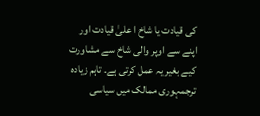کی قیادت یا شاخ ا علیٰ قیادت اور اپنے سے اوپر والی شاخ سے مشاورت کیے بغیر یہ عمل کرتی ہے۔ تاہم زیادہ ترجمہوری ممالک میں سیاسی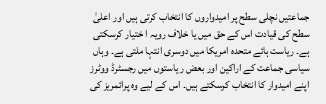جماعتیں نچلی سطح پر امیدواروں کا انتخاب کرتی ہیں اور اعلیٰ سطح کی قیادت اس کے حق میں یا خلاف رویہ ا ختیار کرسکتی ہے۔ ریاست ہائے متحدہ امریکا میں دوسری انتہا ملتی ہے۔ وہاں سیاسی جماعت کے اراکین اور بعض ر یاستوں میں رجسٹرڈ ووٹرز اپنے امیدوار کا انتخاب کرسکتے ہیں۔ اس کے لیے وہ پرائمریز کی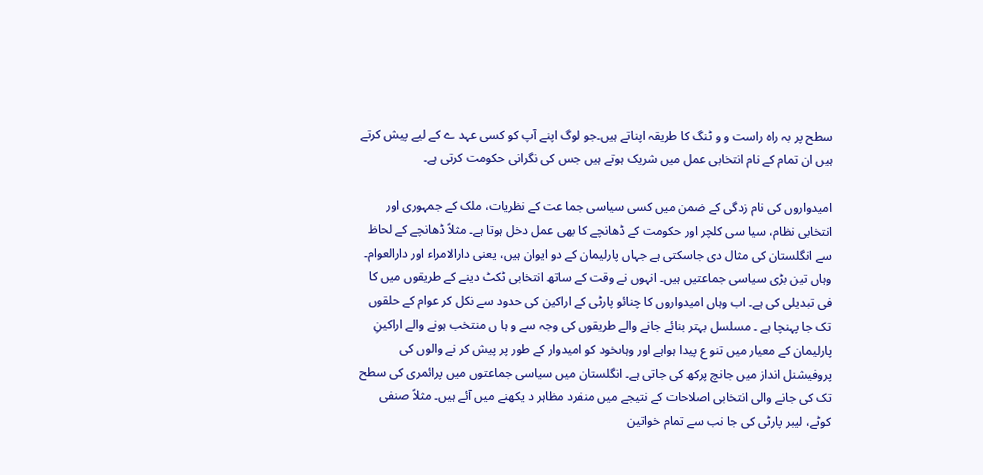سطح پر بہ راہ راست و و ٹنگ کا طریقہ اپناتے ہیں۔جو لوگ اپنے آپ کو کسی عہد ے کے لیے پیش کرتے ہیں ان تمام کے نام انتخابی عمل میں شریک ہوتے ہیں جس کی نگرانی حکومت کرتی ہے۔

امیدواروں کی نام زدگی کے ضمن میں کسی سیاسی جما عت کے نظریات، ملک کے جمہوری اور انتخابی نظام، سیا سی کلچر اور حکومت کے ڈھانچے کا بھی عمل دخل ہوتا ہے۔ مثلاً ڈھانچے کے لحاظ سے انگلستان کی مثال دی جاسکتی ہے جہاں پارلیمان کے دو ایوان ہیں، یعنی دارالامراء اور دارالعوام۔ وہاں تین بڑی سیاسی جماعتیں ہیں۔ انہوں نے وقت کے ساتھ انتخابی ٹکٹ دینے کے طریقوں میں کا فی تبدیلی کی ہے۔ اب وہاں امیدواروں کا چنائو پارٹی کے اراکین کی حدود سے نکل کر عوام کے حلقوں تک جا پہنچا ہے ۔ مسلسل بہتر بنائے جانے والے طریقوں کی وجہ سے و ہا ں منتخب ہونے والے اراکینِ پارلیمان کے معیار میں تنو ع پیدا ہواہے اور وہاںخود کو امیدوار کے طور پر پیش کر نے والوں کی پروفیشنل انداز میں جانچ پرکھ کی جاتی ہے۔ انگلستان میں سیاسی جماعتوں میں پرائمری کی سطح تک کی جانے والی انتخابی اصلاحات کے نتیجے میں منفرد مظاہر د یکھنے میں آئے ہیں۔ مثلاً صنفی کوٹے، لیبر پارٹی کی جا نب سے تمام خواتین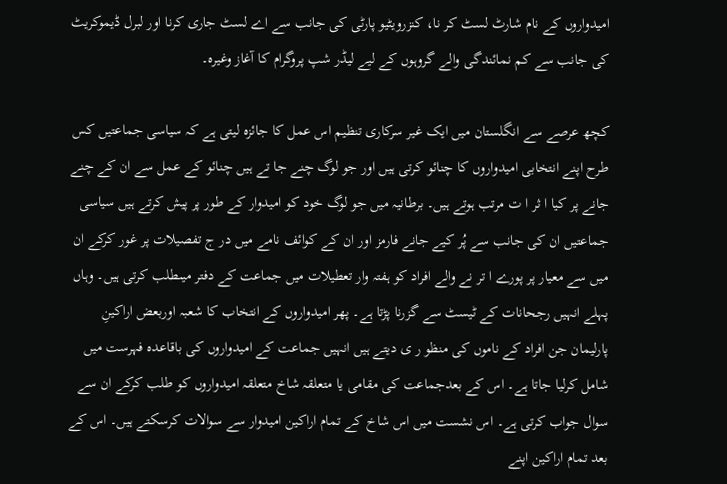امیدواروں کے نام شارٹ لسٹ کر نا، کنزرویٹیو پارٹی کی جانب سے اے لسٹ جاری کرنا اور لبرل ڈیموکریٹ کی جانب سے کم نمائندگی والے گروہوں کے لیے لیڈر شپ پروگرام کا آغاز وغیرہ۔

کچھ عرصے سے انگلستان میں ایک غیر سرکاری تنظیم اس عمل کا جائزہ لیتی ہے کہ سیاسی جماعتیں کس طرح اپنے انتخابی امیدواروں کا چنائو کرتی ہیں اور جو لوگ چنے جا تے ہیں چنائو کے عمل سے ان کے چنے جانے پر کیا ا ثر ا ت مرتب ہوتے ہیں۔ برطانیہ میں جو لوگ خود کو امیدوار کے طور پر پیش کرتے ہیں سیاسی جماعتیں ان کی جانب سے پُر کیے جانے فارمز اور ان کے کوائف نامے میں در ج تفصیلات پر غور کرکے ان میں سے معیار پر پورے ا تر نے والے افراد کو ہفتہ وار تعطیلات میں جماعت کے دفتر میںطلب کرتی ہیں۔ وہاں پہلے انہیں رجحانات کے ٹیسٹ سے گزرنا پڑتا ہے۔ پھر امیدواروں کے انتخاب کا شعبہ اوربعض اراکینِ پارلیمان جن افراد کے ناموں کی منظو ر ی دیتے ہیں انہیں جماعت کے امیدواروں کی باقاعدہ فہرست میں شامل کرلیا جاتا ہے۔ اس کے بعدجماعت کی مقامی یا متعلقہ شاخ متعلقہ امیدواروں کو طلب کرکے ان سے سوال جواب کرتی ہے۔ اس نشست میں اس شاخ کے تمام اراکین امیدوار سے سوالات کرسکتے ہیں۔ اس کے بعد تمام اراکین اپنے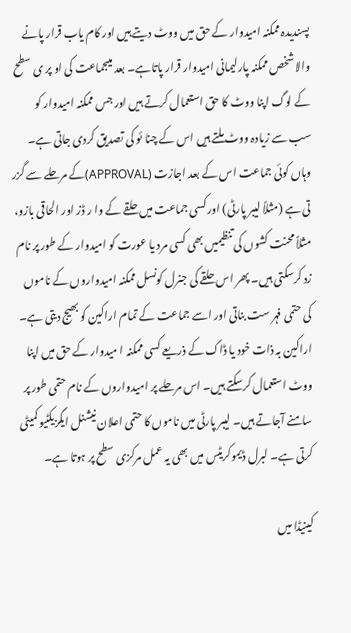پسندیدہ ممکنہ امیدوار کے حق میں ووٹ دیتے ہیں اور کام یاب قرار پانے والا شخص ممکنہ پارلیمانی امیدوار قرار پاتاہے۔ بعد میںجماعت کی او پر ی سطح کے لوگ اپنا ووٹ کا حق استعمال کرتے ہیں اور جس ممکنہ امیدوار کو سب سے زیادہ ووٹ ملتے ہیں اس کے چنا ئو کی تصدیق کردی جاتی ہے۔ وہاں کوئی جماعت اس کے بعد اجازت (APPROVAL)کے مرحلے سے گزر تی ہے (مثلاً لیبر پارٹی) اور کسی جماعت میں حلقے کے وا ر ڈز اور الحاقی بازو، مثلاً محنت کشوں کی تنظیمیں بھی کسی مرد یا عورت کو امیدوار کے طور پر نام زد کرسکتی ہیں۔ پھر اس حلقے کی جنرل کونسل ممکنہ امیدواروں کے ناموں کی حتمی فہر ست بناتی اور اسے جماعت کے تمام اراکین کو بھیج دیتی ہے۔ اراکین بہ ذات خود یا ڈاک کے ذریعے کسی ممکنہ ا میدوار کے حق میں اپنا ووٹ استعمال کرسکتے ہیں۔ اس مرحلے پر امیدواروں کے نام حتمی طور پر سامنے آجاتے ہیں۔ لیبر پارٹی میں ناموں کا حتمی اعلان نیشنل ایگزیکٹیو کمیٹی کرتی ہے۔ لبرل ڈیموکریٹس میں بھی یہ عمل مرکزی سطح پر ہوتا ہے۔

کینیڈا میں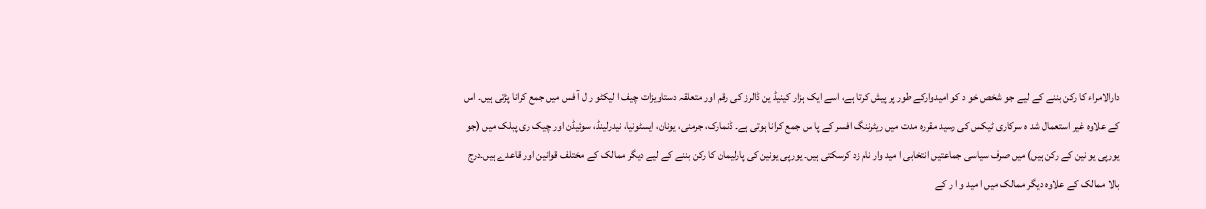دارالامراء کا رکن بننے کے لیے جو شخص خو د کو امیدوارکے طور پر پیش کرتا ہے، اسے ایک ہزار کینیڈ ین ڈالرز کی رقم اور متعلقہ دستاویزات چیف ا لیکٹو ر ل آ فس میں جمع کرانا پڑتی ہیں۔ اس کے علاوہ غیر استعمال شد ہ سرکاری ٹیکس کی رسید مقررہ مدت میں ریٹرننگ افسر کے پا س جمع کرانا ہوتی ہے۔ ڈنمارک، جرمنی، یونان، ایسٹونیا، نیدرلینڈ، سوئیڈن اور چیک ری پبلک میں (جو یورپی یو نین کے رکن ہیں) میں صرف سیاسی جماعتیں انتخابی ا مید وار نام زد کرسکتی ہیں۔ یورپی یونین کی پارلیمان کا رکن بننے کے لیے دیگر ممالک کے مختلف قوانین اور قاعدے ہیں۔درج بالا ممالک کے علاوہ دیگر ممالک میں ا مید و ا ر کے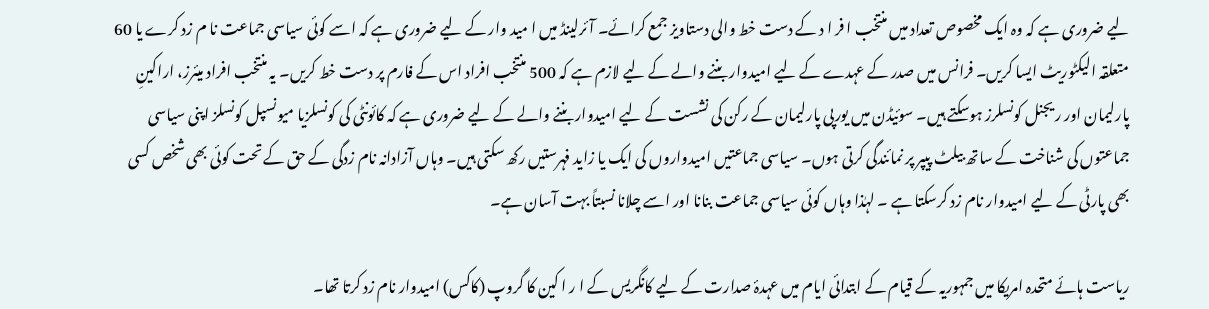لیے ضروری ہے کہ وہ ایک مخصوص تعداد میں منتخب ا فر ا د کے دست خط والی دستاویز جمع کرائے۔ آئرلینڈ میں ا مید وار کے لیے ضروری ہے کہ اسے کوئی سیاسی جماعت نا م زد کرے یا 60 متعلقہ الیکٹوریٹ ایسا کریں۔ فرانس میں صدر کے عہدے کے لیے امیدوار بننے والے کے لیے لازم ہے کہ 500 منتخب افراد اس کے فارم پر دست خط کریں۔ یہ منتخب افراد میئرز، اراکینِ پارلیمان اور ر یجنل کونسلرز ہوسکتے ہیں۔ سوئیڈن میں یورپی پارلیمان کے رکن کی نشست کے لیے امیدوار بننے والے کے لیے ضروری ہے کہ کائونٹی کی کونسلزیا میونسپل کونسلز اپنی سیاسی جماعتوں کی شناخت کے ساتھ بیلٹ پیپر پر نمائندگی کرتی ہوں۔ سیاسی جماعتیں امیدواروں کی ایک یا زاید فہرستیں رکھ سکتی ہیں۔ وہاں آزادانہ نام زدگی کے حق کے تحت کوئی بھی شخص کسی بھی پارٹی کے لیے امیدوار نام زد کرسکتا ہے ۔ لہٰذا وہاں کوئی سیاسی جماعت بنانا اور اسے چلانا نسبتاً بہت آسان ہے۔

ریاست ہائے متحدہ امریکا میں جمہوریہ کے قیام کے ابتدائی ایام میں عہدۂ صدارت کے لیے کانگریس کے ا ر ا کین کا گروپ (کاکس) امیدوار نام زد کرتا تھا۔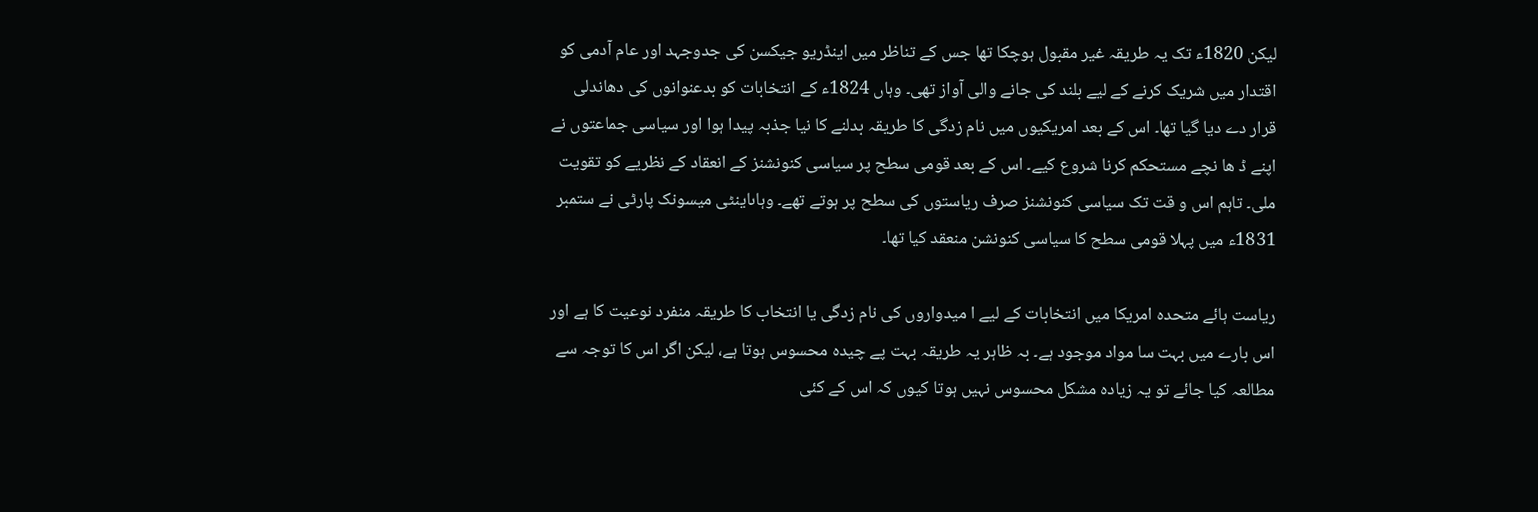لیکن 1820ء تک یہ طریقہ غیر مقبول ہوچکا تھا جس کے تناظر میں اینڈریو جیکسن کی جدوجہد اور عام آدمی کو اقتدار میں شریک کرنے کے لیے بلند کی جانے والی آواز تھی۔ وہاں 1824ء کے انتخابات کو بدعنوانوں کی دھاندلی قرار دے دیا گیا تھا۔ اس کے بعد امریکیوں میں نام زدگی کا طریقہ بدلنے کا نیا جذبہ پیدا ہوا اور سیاسی جماعتوں نے اپنے ڈ ھا نچے مستحکم کرنا شروع کیے۔ اس کے بعد قومی سطح پر سیاسی کنونشنز کے انعقاد کے نظریے کو تقویت ملی۔ تاہم اس و قت تک سیاسی کنونشنز صرف ریاستوں کی سطح پر ہوتے تھے۔ وہاںاینٹی میسونک پارٹی نے ستمبر 1831ء میں پہلا قومی سطح کا سیاسی کنونشن منعقد کیا تھا۔

ریاست ہائے متحدہ امریکا میں انتخابات کے لیے ا میدواروں کی نام زدگی یا انتخاب کا طریقہ منفرد نوعیت کا ہے اور اس بارے میں بہت سا مواد موجود ہے۔ بہ ظاہر یہ طریقہ بہت پے چیدہ محسوس ہوتا ہے، لیکن اگر اس کا توجہ سے مطالعہ کیا جائے تو یہ زیادہ مشکل محسوس نہیں ہوتا کیوں کہ اس کے کئی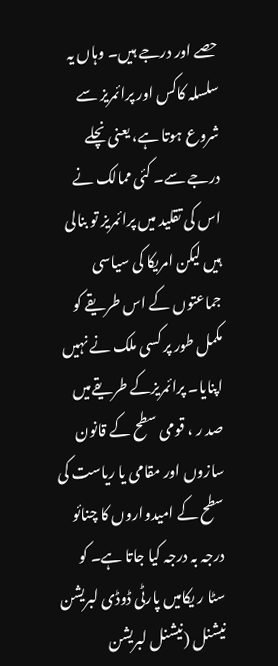حصے اور درجے ہیں۔ وہاں یہ سلسلہ کاکس اور پرائمریز سے شروع ہوتا ہے، یعنی نچلے درجے سے۔ کئی ممالک نے اس کی تقلید میں پرائمریز تو بنالی ہیں لیکن امریکا کی سیاسی جماعتوں کے اس طریقے کو مکمل طور پر کسی ملک نے نہیں اپنایا۔ پرائمریزکے طریقےمیں صد ر ، قومی سطح کے قانون سازوں اور مقامی یا ریاست کی سطح کے امیدواروں کا چنائو درجہ بہ درجہ کیا جاتا ہے۔ کو سٹا ر یکامیں پارٹی ڈوڈی لبریشن نیشنل (نیشنل لبریشن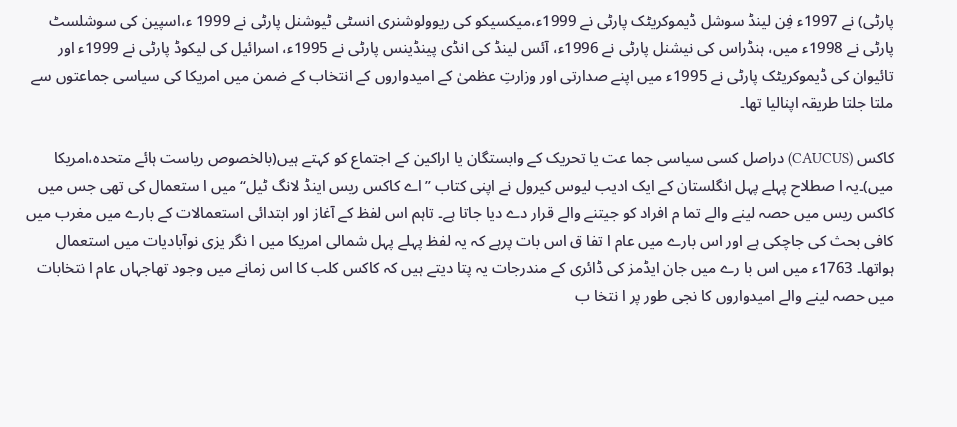پارٹی) نے 1997ء فِن لینڈ سوشل ڈیموکریٹک پارٹی نے 1999ء،میکسیکو کی ریوولوشنری انسٹی ٹیوشنل پارٹی نے 1999 ء،اسپین کی سوشلسٹ پارٹی نے 1998ء میں، ہنڈراس کی نیشنل پارٹی نے 1996ء، آئس لینڈ کی انڈی پینڈینس پارٹی نے 1995ء، اسرائیل کی لیکوڈ پارٹی نے 1999ء اور تائیوان کی ڈیموکریٹک پارٹی نے 1995ء میں اپنے صدارتی اور وزارتِ عظمیٰ کے امیدواروں کے انتخاب کے ضمن میں امریکا کی سیاسی جماعتوں سے ملتا جلتا طریقہ اپنالیا تھا۔

کاکس (CAUCUS) دراصل کسی سیاسی جما عت یا تحریک کے وابستگان یا اراکین کے اجتماع کو کہتے ہیں(بالخصوص ریاست ہائے متحدہ،امریکا میں)۔یہ ا صطلاح پہلے پہل انگلستان کے ایک ادیب لیوس کیرول نے اپنی کتاب ’’اے کاکس ریس اینڈ لانگ ٹیل‘‘ میں ا ستعمال کی تھی جس میں کاکس ریس میں حصہ لینے والے تما م افراد کو جیتنے والے قرار دے دیا جاتا ہے۔ تاہم اس لفظ کے آغاز اور ابتدائی استعمالات کے بارے میں مغرب میں کافی بحث کی جاچکی ہے اور اس بارے میں عام ا تفا ق اس بات پرہے کہ یہ لفظ پہلے پہل شمالی امریکا میں ا نگر یزی نوآبادیات میں استعمال ہواتھا۔ 1763ء میں اس با رے میں جان ایڈمز کی ڈائری کے مندرجات یہ پتا دیتے ہیں کہ کاکس کلب کا اس زمانے میں وجود تھاجہاں عام ا نتخابات میں حصہ لینے والے امیدواروں کا نجی طور پر ا نتخا ب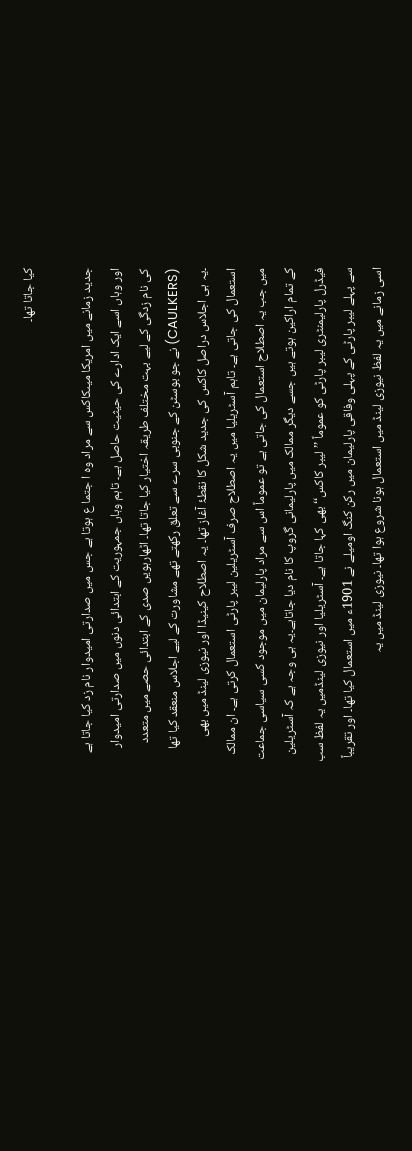کیا جاتا تھا۔

جدید زمانے میں امریکا میںکاکس سے مراد وہ ا جتما ع ہوتا ہے جس میں صدارتی امیدوار نام زد کیا جاتا ہے اور وہاں اسے ایک ادارے کی حیثیت حاصل ہے۔ تاہم وہاں جمہوریت کے ابتدائی دنوں میں صدارتی امیدوار کی نام زدگی کے لیے بہت مختلف طریقہ اختیار کیا جاتا تھا۔ اٹھارہویں صدی کے ابتدائی حصے میں متعدد (CAULKERS) نے جو بوسٹن کے جنوبی سرے سے تعلق رکھتے تھے مشاورت کے لیے اجلاس منعقد کیا تھا ۔یہ ہی اجلاس دراصل کاکس کی جدید شکل کا نقطۂ آغاز تھا۔ یہ اصطلاح کینیڈا اور نیوزی لینڈ میں بھی استعمال کی جاتی ہے۔ تاہم آسٹریلیا میں یہ اصطلاح صرف آسٹریلین لیبر پارٹی استعمال کرتی ہے۔ ان ممالک میں جب یہ اصطلاح استعمال کی جاتی ہے تو عموماً اس سے مراد پارلیمان میں موجود کسی سیاسی جماعت کے تمام اراکین ہوتے ہیں جسے دیگر ممالک میں پارلیمانی گروپ کا نام دیا جاتاہے۔یہ ہی وجہ ہے کہ آسٹریلین فیڈرل پارلیمنٹری لیبر پارٹی کو عموماً ’’لیبر کاکس‘‘ بھی کہا جاتا ہے۔ آسٹریلیا اور نیوزی لینڈمیں یہ لفظ سب سے پہلے لیبر پارٹی کے پہلی وفاقی پارلیمان میں رکن کنگ اومیلے نے 1901ء میں استعمال کیا تھا۔ اور تقریباً اسی زمانے میں یہ لفظ نیوزی لینڈ میں استعمال ہونا شروع ہوا تھا۔ نیوزی لینڈ میں یہ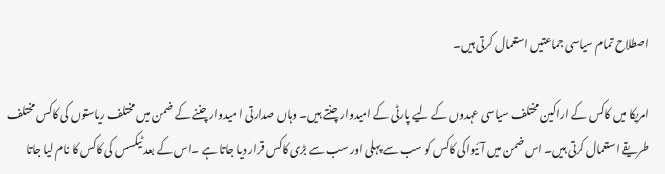اصطلاح تمام سیاسی جماعتیں استعمال کرتی ہیں۔

امریکا میں کاکس کے اراکین مختلف سیاسی عہدوں کے لیے پارٹی کے امیدوار چنتے ہیں۔ وہاں صدارتی ا میدوار چننے کے ضمن میں مختلف ریاستوں کی کاکس مختلف طریقے استعمال کرتی ہیں۔ اس ضمن میں آئیواکی کاکس کو سب سے پہلی اور سب سے بڑی کاکس قرار دیا جاتا ہے ۔اس کے بعد ٹیکسس کی کاکس کا نام لیا جاتا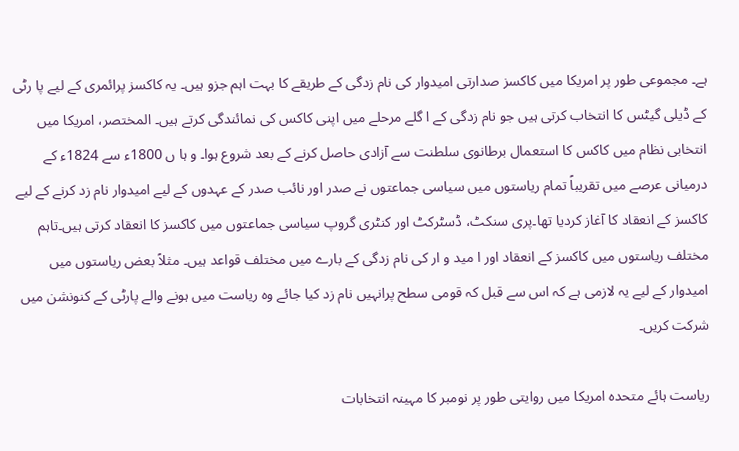ہے۔ مجموعی طور پر امریکا میں کاکسز صدارتی امیدوار کی نام زدگی کے طریقے کا بہت اہم جزو ہیں۔ یہ کاکسز پرائمری کے لیے پا رٹی کے ڈیلی گیٹس کا انتخاب کرتی ہیں جو نام زدگی کے ا گلے مرحلے میں اپنی کاکس کی نمائندگی کرتے ہیں۔ المختصر، امریکا میں انتخابی نظام میں کاکس کا استعمال برطانوی سلطنت سے آزادی حاصل کرنے کے بعد شروع ہوا۔ و ہا ں 1800ء سے 1824ء کے درمیانی عرصے میں تقریباً تمام ریاستوں میں سیاسی جماعتوں نے صدر اور نائب صدر کے عہدوں کے لیے امیدوار نام زد کرنے کے لیے کاکسز کے انعقاد کا آغاز کردیا تھا۔پری سنکٹ، ڈسٹرکٹ اور کنٹری گروپ سیاسی جماعتوں میں کاکسز کا انعقاد کرتی ہیں۔تاہم مختلف ریاستوں میں کاکسز کے انعقاد اور ا مید و ار کی نام زدگی کے بارے میں مختلف قواعد ہیں۔ مثلاً بعض ریاستوں میں امیدوار کے لیے یہ لازمی ہے کہ اس سے قبل کہ قومی سطح پرانہیں نام زد کیا جائے وہ ریاست میں ہونے والے پارٹی کے کنونشن میں شرکت کریں۔

ریاست ہائے متحدہ امریکا میں روایتی طور پر نومبر کا مہینہ انتخابات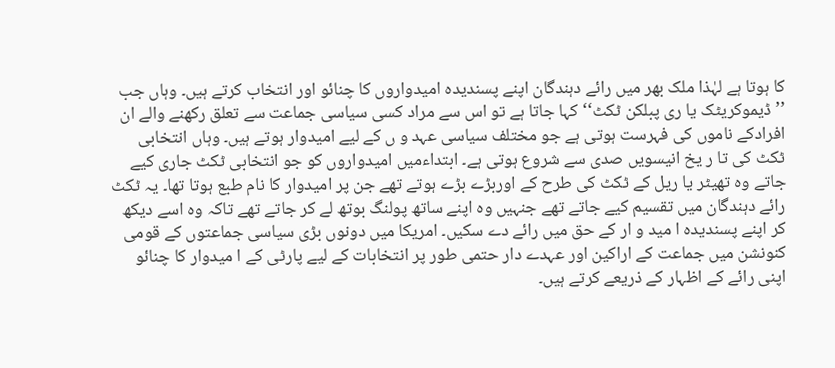کا ہوتا ہے لہٰذا ملک بھر میں رائے دہندگان اپنے پسندیدہ امیدواروں کا چنائو اور انتخاب کرتے ہیں۔ وہاں جب ’’ڈیموکریٹک یا ری پبلکن ٹکٹ‘‘ کہا جاتا ہے تو اس سے مراد کسی سیاسی جماعت سے تعلق رکھنے والے ان افرادکے ناموں کی فہرست ہوتی ہے جو مختلف سیاسی عہد و ں کے لیے امیدوار ہوتے ہیں۔ وہاں انتخابی ٹکٹ کی تا ر یخ انیسویں صدی سے شروع ہوتی ہے۔ ابتداءمیں امیدواروں کو جو انتخابی ٹکٹ جاری کیے جاتے وہ تھیٹر یا ریل کے ٹکٹ کی طرح کے اوربڑے بڑے ہوتے تھے جن پر امیدوار کا نام طبع ہوتا تھا۔ یہ ٹکٹ رائے دہندگان میں تقسیم کیے جاتے تھے جنہیں وہ اپنے ساتھ پولنگ بوتھ لے کر جاتے تھے تاکہ وہ اسے دیکھ کر اپنے پسندیدہ ا مید و ار کے حق میں رائے دے سکیں۔ امریکا میں دونوں بڑی سیاسی جماعتوں کے قومی کنونشن میں جماعت کے اراکین اور عہدے دار حتمی طور پر انتخابات کے لیے پارٹی کے ا میدوار کا چنائو اپنی رائے کے اظہار کے ذریعے کرتے ہیں۔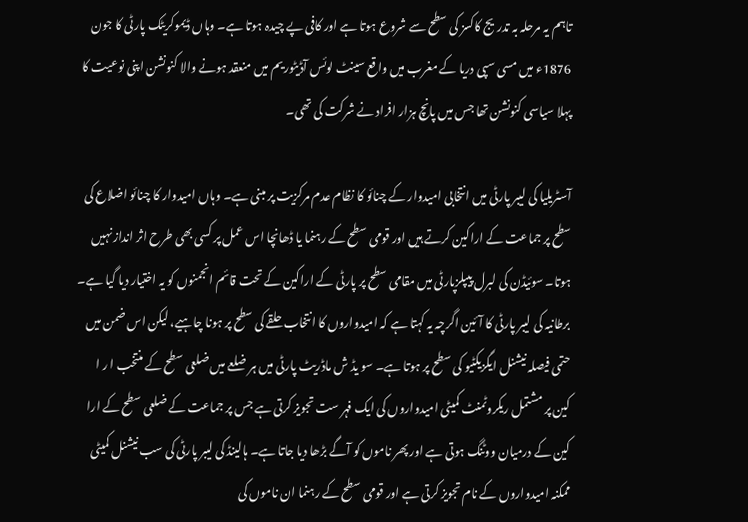تاہم یہ مرحلہ بہ تدریج کاکسز کی سطح سے شروع ہوتا ہے اور کافی پے چیدہ ہوتا ہے۔ وہاں ڈیموکریٹک پارٹی کا جون 1876ء میں مسی سپی دریا کے مغرب میں واقع سینٹ لوئس آڈیٹوریم میں منعقد ہونے والا کنونشن اپنی نوعیت کا پہلا سیاسی کنونشن تھا جس میں پانچ ہزار افراد نے شرکت کی تھی۔

آسٹریلیا کی لیبر پارٹی میں انتخابی امیدوار کے چنائو کا نظام عدم مرکزیت پر مبنی ہے۔ وہاں امیدوار کا چنائو اضلاع کی سطح پر جماعت کے اراکین کرتے ہیں اور قومی سطح کے رہنما یا ڈھانچا اس عمل پر کسی بھی طرح اثر انداز نہیں ہوتا۔ سوئیڈن کی لبرل پیپلزپارٹی میں مقامی سطح پر پارٹی کے اراکین کے تحت قائم انجمنوں کو یہ اختیار دیا گیا ہے۔ برطانیہ کی لیبر پارٹی کا آئین اگرچہ یہ کہتا ہے کہ امیدواروں کا انتخاب حلقے کی سطح پر ہونا چاہیے، لیکن اس ضمن میں حتمی فیصلہ نیشنل ایگزیکٹیو کی سطح پر ہوتا ہے۔ سو یڈ ش ماڈریٹ پارٹی میں ہر ضلعے میں ضلعی سطح کے منتخب ا ر ا کین پر مشتمل ریکروٹمنٹ کمیٹی امیدواروں کی ایک فہر ست تجویز کرتی ہے جس پر جماعت کے ضلعی سطح کے ارا کین کے درمیان ووٹنگ ہوتی ہے اور پھر ناموں کو آگے بڑھا دیا جاتا ہے۔ ہالینڈ کی لیبر پارٹی کی سب نیشنل کمیٹی ممکنہ امیدواروں کے نام تجویز کرتی ہے اور قومی سطح کے رہنما ان ناموں کی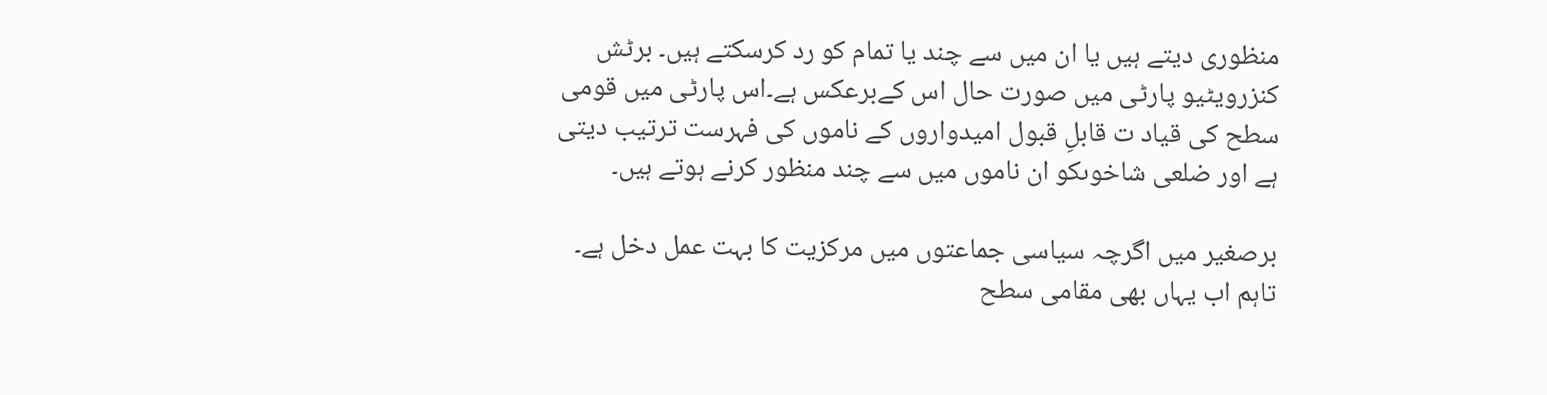منظوری دیتے ہیں یا ان میں سے چند یا تمام کو رد کرسکتے ہیں۔ برٹش کنزرویٹیو پارٹی میں صورت حال اس کےبرعکس ہے۔اس پارٹی میں قومی سطح کی قیاد ت قابلِ قبول امیدواروں کے ناموں کی فہرست ترتیب دیتی ہے اور ضلعی شاخوںکو ان ناموں میں سے چند منظور کرنے ہوتے ہیں۔

برصغیر میں اگرچہ سیاسی جماعتوں میں مرکزیت کا بہت عمل دخل ہے۔ تاہم اب یہاں بھی مقامی سطح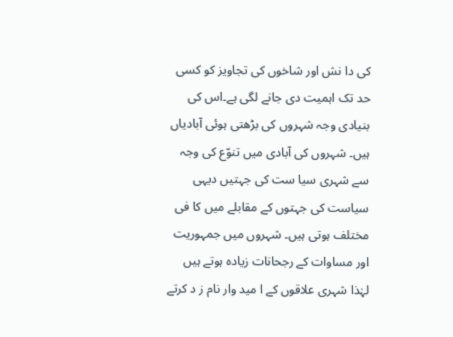کی دا نش اور شاخوں کی تجاویز کو کسی حد تک اہمیت دی جانے لگی ہے۔اس کی بنیادی وجہ شہروں کی بڑھتی ہوئی آبادیاں ہیں۔ شہروں کی آبادی میں تنوّع کی وجہ سے شہری سیا ست کی جہتیں دیہی سیاست کی جہتوں کے مقابلے میں کا فی مختلف ہوتی ہیں۔ شہروں میں جمہوریت اور مساوات کے رجحانات زیادہ ہوتے ہیں لہٰذا شہری علاقوں کے ا مید وار نام ز د کرتے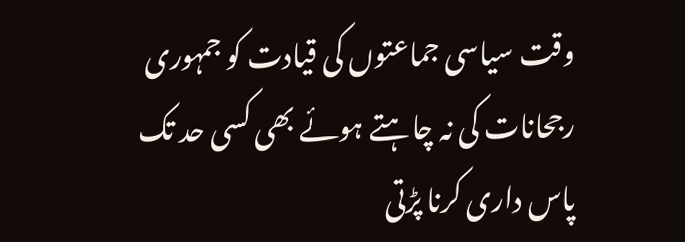وقت سیاسی جماعتوں کی قیادت کو جمہوری رجحانات کی نہ چاہتے ہوئے بھی کسی حد تک پاس داری کرنا پڑتی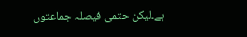ہے۔لیکن حتمی فیصلہ جماعتوں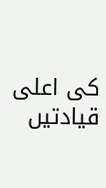کی اعلی قیادتیں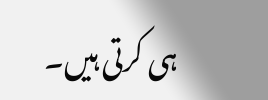ہی کرتی ہیں۔